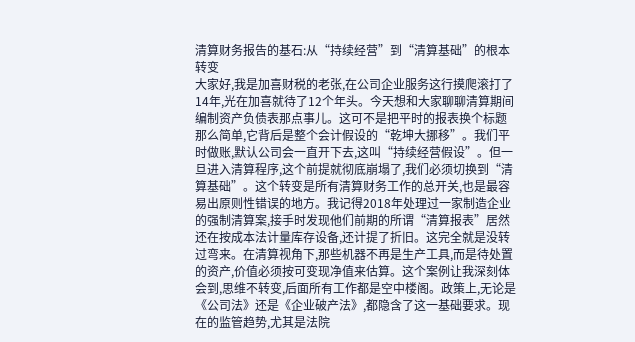清算财务报告的基石:从“持续经营”到“清算基础”的根本转变
大家好,我是加喜财税的老张,在公司企业服务这行摸爬滚打了14年,光在加喜就待了12个年头。今天想和大家聊聊清算期间编制资产负债表那点事儿。这可不是把平时的报表换个标题那么简单,它背后是整个会计假设的“乾坤大挪移”。我们平时做账,默认公司会一直开下去,这叫“持续经营假设”。但一旦进入清算程序,这个前提就彻底崩塌了,我们必须切换到“清算基础”。这个转变是所有清算财务工作的总开关,也是最容易出原则性错误的地方。我记得2018年处理过一家制造企业的强制清算案,接手时发现他们前期的所谓“清算报表”居然还在按成本法计量库存设备,还计提了折旧。这完全就是没转过弯来。在清算视角下,那些机器不再是生产工具,而是待处置的资产,价值必须按可变现净值来估算。这个案例让我深刻体会到,思维不转变,后面所有工作都是空中楼阁。政策上,无论是《公司法》还是《企业破产法》,都隐含了这一基础要求。现在的监管趋势,尤其是法院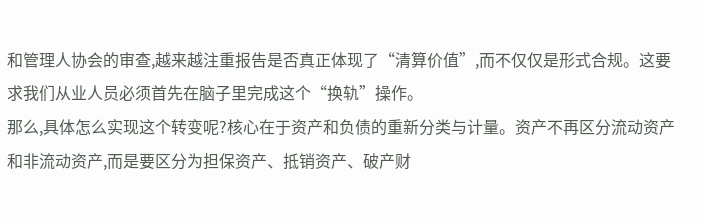和管理人协会的审查,越来越注重报告是否真正体现了“清算价值”,而不仅仅是形式合规。这要求我们从业人员必须首先在脑子里完成这个“换轨”操作。
那么,具体怎么实现这个转变呢?核心在于资产和负债的重新分类与计量。资产不再区分流动资产和非流动资产,而是要区分为担保资产、抵销资产、破产财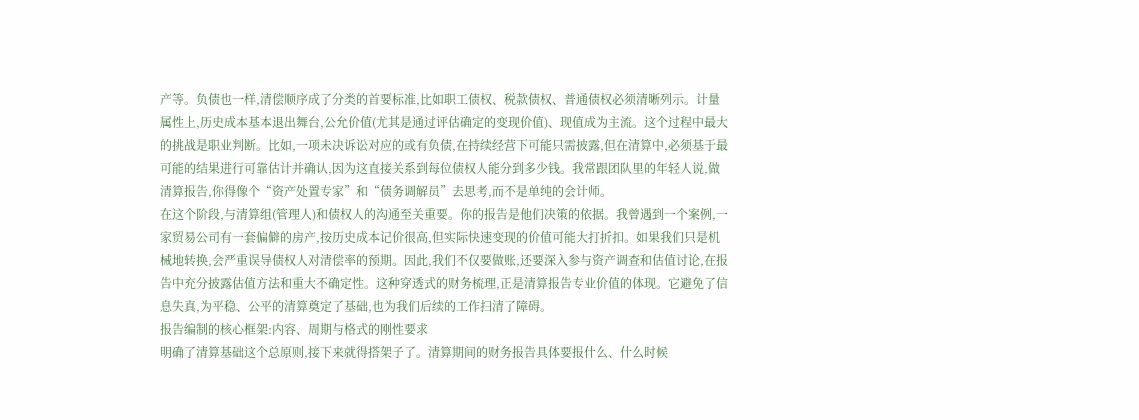产等。负债也一样,清偿顺序成了分类的首要标准,比如职工债权、税款债权、普通债权必须清晰列示。计量属性上,历史成本基本退出舞台,公允价值(尤其是通过评估确定的变现价值)、现值成为主流。这个过程中最大的挑战是职业判断。比如,一项未决诉讼对应的或有负债,在持续经营下可能只需披露,但在清算中,必须基于最可能的结果进行可靠估计并确认,因为这直接关系到每位债权人能分到多少钱。我常跟团队里的年轻人说,做清算报告,你得像个“资产处置专家”和“债务调解员”去思考,而不是单纯的会计师。
在这个阶段,与清算组(管理人)和债权人的沟通至关重要。你的报告是他们决策的依据。我曾遇到一个案例,一家贸易公司有一套偏僻的房产,按历史成本记价很高,但实际快速变现的价值可能大打折扣。如果我们只是机械地转换,会严重误导债权人对清偿率的预期。因此,我们不仅要做账,还要深入参与资产调查和估值讨论,在报告中充分披露估值方法和重大不确定性。这种穿透式的财务梳理,正是清算报告专业价值的体现。它避免了信息失真,为平稳、公平的清算奠定了基础,也为我们后续的工作扫清了障碍。
报告编制的核心框架:内容、周期与格式的刚性要求
明确了清算基础这个总原则,接下来就得搭架子了。清算期间的财务报告具体要报什么、什么时候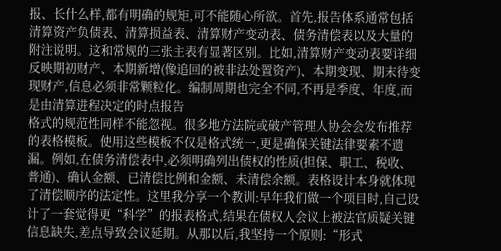报、长什么样,都有明确的规矩,可不能随心所欲。首先,报告体系通常包括清算资产负债表、清算损益表、清算财产变动表、债务清偿表以及大量的附注说明。这和常规的三张主表有显著区别。比如,清算财产变动表要详细反映期初财产、本期新增(像追回的被非法处置资产)、本期变现、期末待变现财产,信息必须非常颗粒化。编制周期也完全不同,不再是季度、年度,而是由清算进程决定的时点报告
格式的规范性同样不能忽视。很多地方法院或破产管理人协会会发布推荐的表格模板。使用这些模板不仅是格式统一,更是确保关键法律要素不遗漏。例如,在债务清偿表中,必须明确列出债权的性质(担保、职工、税收、普通)、确认金额、已清偿比例和金额、未清偿余额。表格设计本身就体现了清偿顺序的法定性。这里我分享一个教训:早年我们做一个项目时,自己设计了一套觉得更“科学”的报表格式,结果在债权人会议上被法官质疑关键信息缺失,差点导致会议延期。从那以后,我坚持一个原则:“形式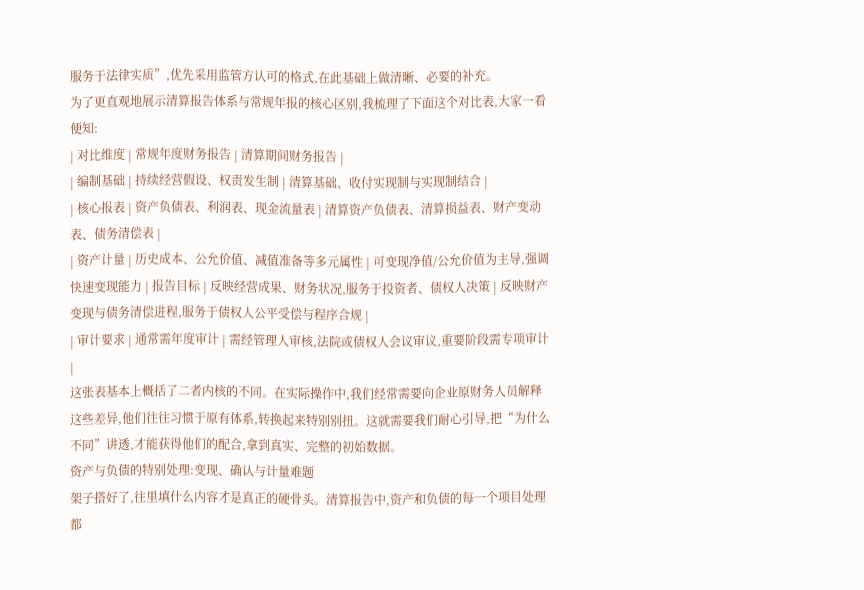服务于法律实质”,优先采用监管方认可的格式,在此基础上做清晰、必要的补充。
为了更直观地展示清算报告体系与常规年报的核心区别,我梳理了下面这个对比表,大家一看便知:
| 对比维度 | 常规年度财务报告 | 清算期间财务报告 |
| 编制基础 | 持续经营假设、权责发生制 | 清算基础、收付实现制与实现制结合 |
| 核心报表 | 资产负债表、利润表、现金流量表 | 清算资产负债表、清算损益表、财产变动表、债务清偿表 |
| 资产计量 | 历史成本、公允价值、减值准备等多元属性 | 可变现净值/公允价值为主导,强调快速变现能力 | 报告目标 | 反映经营成果、财务状况,服务于投资者、债权人决策 | 反映财产变现与债务清偿进程,服务于债权人公平受偿与程序合规 |
| 审计要求 | 通常需年度审计 | 需经管理人审核,法院或债权人会议审议,重要阶段需专项审计 |
这张表基本上概括了二者内核的不同。在实际操作中,我们经常需要向企业原财务人员解释这些差异,他们往往习惯于原有体系,转换起来特别别扭。这就需要我们耐心引导,把“为什么不同”讲透,才能获得他们的配合,拿到真实、完整的初始数据。
资产与负债的特别处理:变现、确认与计量难题
架子搭好了,往里填什么内容才是真正的硬骨头。清算报告中,资产和负债的每一个项目处理都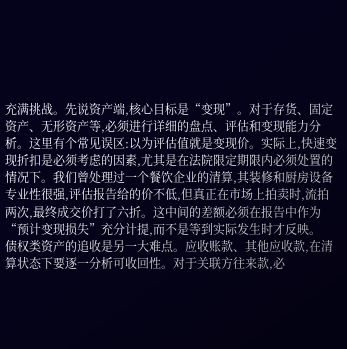充满挑战。先说资产端,核心目标是“变现”。对于存货、固定资产、无形资产等,必须进行详细的盘点、评估和变现能力分析。这里有个常见误区:以为评估值就是变现价。实际上,快速变现折扣是必须考虑的因素,尤其是在法院限定期限内必须处置的情况下。我们曾处理过一个餐饮企业的清算,其装修和厨房设备专业性很强,评估报告给的价不低,但真正在市场上拍卖时,流拍两次,最终成交价打了六折。这中间的差额必须在报告中作为“预计变现损失”充分计提,而不是等到实际发生时才反映。
债权类资产的追收是另一大难点。应收账款、其他应收款,在清算状态下要逐一分析可收回性。对于关联方往来款,必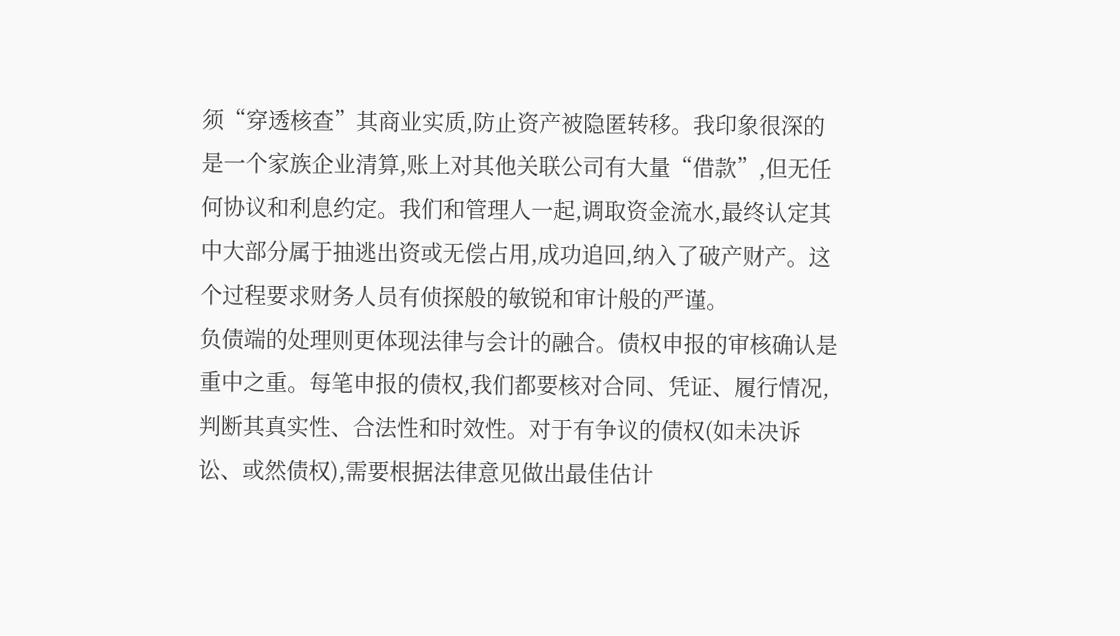须“穿透核查”其商业实质,防止资产被隐匿转移。我印象很深的是一个家族企业清算,账上对其他关联公司有大量“借款”,但无任何协议和利息约定。我们和管理人一起,调取资金流水,最终认定其中大部分属于抽逃出资或无偿占用,成功追回,纳入了破产财产。这个过程要求财务人员有侦探般的敏锐和审计般的严谨。
负债端的处理则更体现法律与会计的融合。债权申报的审核确认是重中之重。每笔申报的债权,我们都要核对合同、凭证、履行情况,判断其真实性、合法性和时效性。对于有争议的债权(如未决诉讼、或然债权),需要根据法律意见做出最佳估计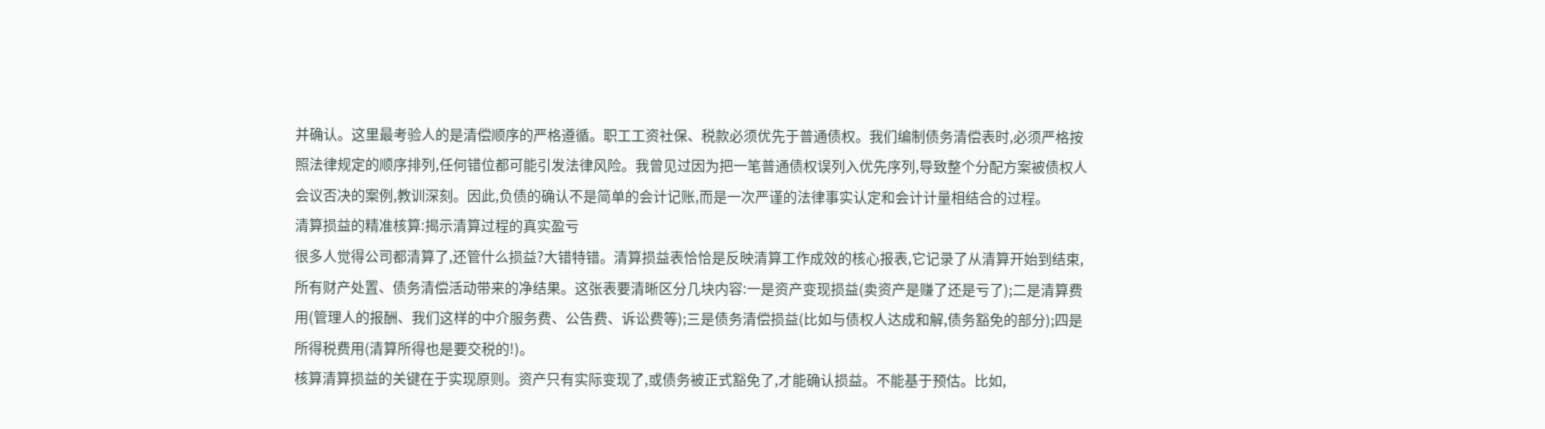并确认。这里最考验人的是清偿顺序的严格遵循。职工工资社保、税款必须优先于普通债权。我们编制债务清偿表时,必须严格按照法律规定的顺序排列,任何错位都可能引发法律风险。我曾见过因为把一笔普通债权误列入优先序列,导致整个分配方案被债权人会议否决的案例,教训深刻。因此,负债的确认不是简单的会计记账,而是一次严谨的法律事实认定和会计计量相结合的过程。
清算损益的精准核算:揭示清算过程的真实盈亏
很多人觉得公司都清算了,还管什么损益?大错特错。清算损益表恰恰是反映清算工作成效的核心报表,它记录了从清算开始到结束,所有财产处置、债务清偿活动带来的净结果。这张表要清晰区分几块内容:一是资产变现损益(卖资产是赚了还是亏了);二是清算费用(管理人的报酬、我们这样的中介服务费、公告费、诉讼费等);三是债务清偿损益(比如与债权人达成和解,债务豁免的部分);四是所得税费用(清算所得也是要交税的!)。
核算清算损益的关键在于实现原则。资产只有实际变现了,或债务被正式豁免了,才能确认损益。不能基于预估。比如,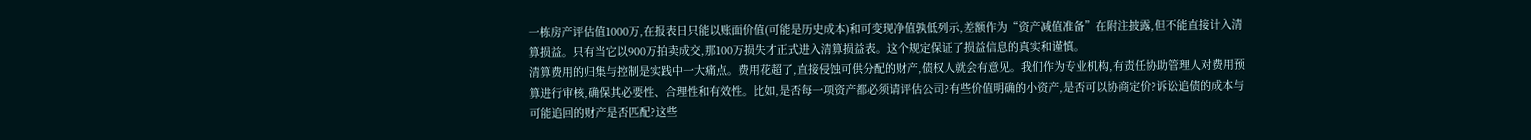一栋房产评估值1000万,在报表日只能以账面价值(可能是历史成本)和可变现净值孰低列示,差额作为“资产减值准备”在附注披露,但不能直接计入清算损益。只有当它以900万拍卖成交,那100万损失才正式进入清算损益表。这个规定保证了损益信息的真实和谨慎。
清算费用的归集与控制是实践中一大痛点。费用花超了,直接侵蚀可供分配的财产,债权人就会有意见。我们作为专业机构,有责任协助管理人对费用预算进行审核,确保其必要性、合理性和有效性。比如,是否每一项资产都必须请评估公司?有些价值明确的小资产,是否可以协商定价?诉讼追债的成本与可能追回的财产是否匹配?这些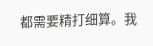都需要精打细算。我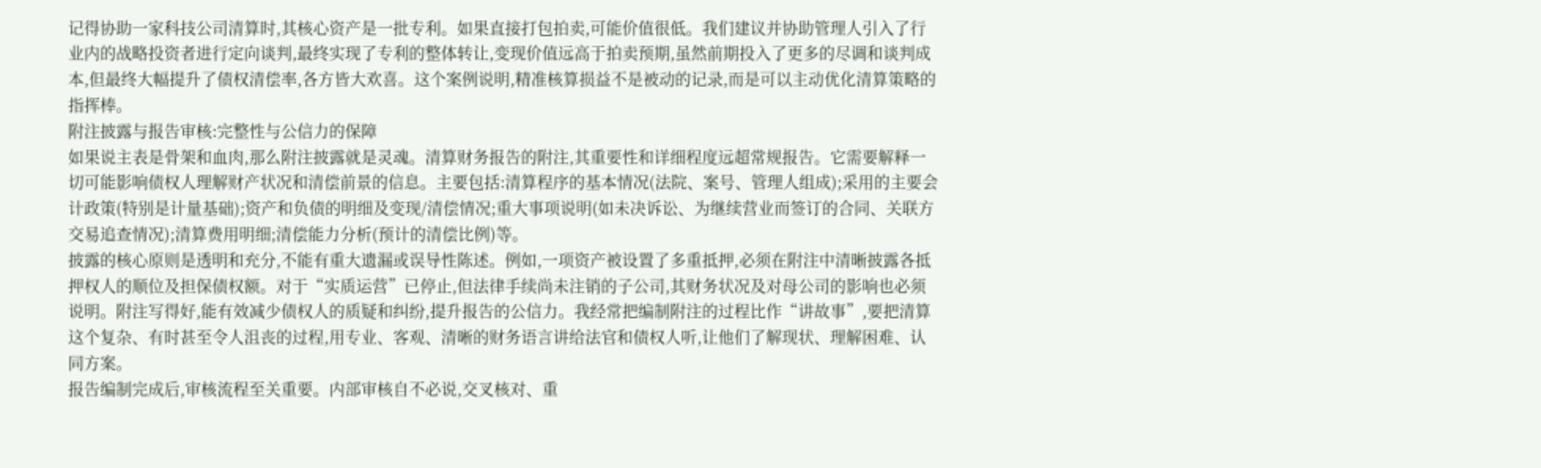记得协助一家科技公司清算时,其核心资产是一批专利。如果直接打包拍卖,可能价值很低。我们建议并协助管理人引入了行业内的战略投资者进行定向谈判,最终实现了专利的整体转让,变现价值远高于拍卖预期,虽然前期投入了更多的尽调和谈判成本,但最终大幅提升了债权清偿率,各方皆大欢喜。这个案例说明,精准核算损益不是被动的记录,而是可以主动优化清算策略的指挥棒。
附注披露与报告审核:完整性与公信力的保障
如果说主表是骨架和血肉,那么附注披露就是灵魂。清算财务报告的附注,其重要性和详细程度远超常规报告。它需要解释一切可能影响债权人理解财产状况和清偿前景的信息。主要包括:清算程序的基本情况(法院、案号、管理人组成);采用的主要会计政策(特别是计量基础);资产和负债的明细及变现/清偿情况;重大事项说明(如未决诉讼、为继续营业而签订的合同、关联方交易追查情况);清算费用明细;清偿能力分析(预计的清偿比例)等。
披露的核心原则是透明和充分,不能有重大遗漏或误导性陈述。例如,一项资产被设置了多重抵押,必须在附注中清晰披露各抵押权人的顺位及担保债权额。对于“实质运营”已停止,但法律手续尚未注销的子公司,其财务状况及对母公司的影响也必须说明。附注写得好,能有效减少债权人的质疑和纠纷,提升报告的公信力。我经常把编制附注的过程比作“讲故事”,要把清算这个复杂、有时甚至令人沮丧的过程,用专业、客观、清晰的财务语言讲给法官和债权人听,让他们了解现状、理解困难、认同方案。
报告编制完成后,审核流程至关重要。内部审核自不必说,交叉核对、重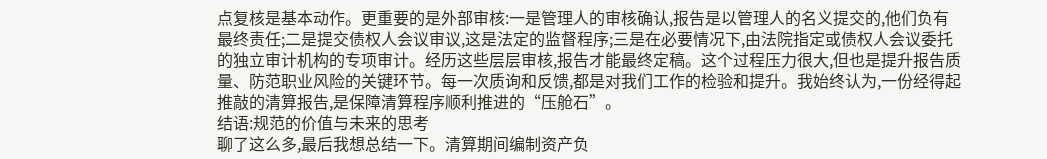点复核是基本动作。更重要的是外部审核:一是管理人的审核确认,报告是以管理人的名义提交的,他们负有最终责任;二是提交债权人会议审议,这是法定的监督程序;三是在必要情况下,由法院指定或债权人会议委托的独立审计机构的专项审计。经历这些层层审核,报告才能最终定稿。这个过程压力很大,但也是提升报告质量、防范职业风险的关键环节。每一次质询和反馈,都是对我们工作的检验和提升。我始终认为,一份经得起推敲的清算报告,是保障清算程序顺利推进的“压舱石”。
结语:规范的价值与未来的思考
聊了这么多,最后我想总结一下。清算期间编制资产负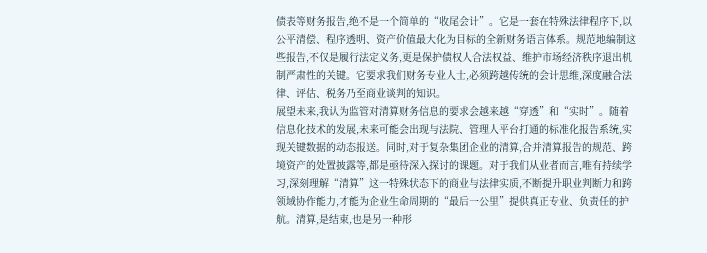债表等财务报告,绝不是一个简单的“收尾会计”。它是一套在特殊法律程序下,以公平清偿、程序透明、资产价值最大化为目标的全新财务语言体系。规范地编制这些报告,不仅是履行法定义务,更是保护债权人合法权益、维护市场经济秩序退出机制严肃性的关键。它要求我们财务专业人士,必须跨越传统的会计思维,深度融合法律、评估、税务乃至商业谈判的知识。
展望未来,我认为监管对清算财务信息的要求会越来越“穿透”和“实时”。随着信息化技术的发展,未来可能会出现与法院、管理人平台打通的标准化报告系统,实现关键数据的动态报送。同时,对于复杂集团企业的清算,合并清算报告的规范、跨境资产的处置披露等,都是亟待深入探讨的课题。对于我们从业者而言,唯有持续学习,深刻理解“清算”这一特殊状态下的商业与法律实质,不断提升职业判断力和跨领域协作能力,才能为企业生命周期的“最后一公里”提供真正专业、负责任的护航。清算,是结束,也是另一种形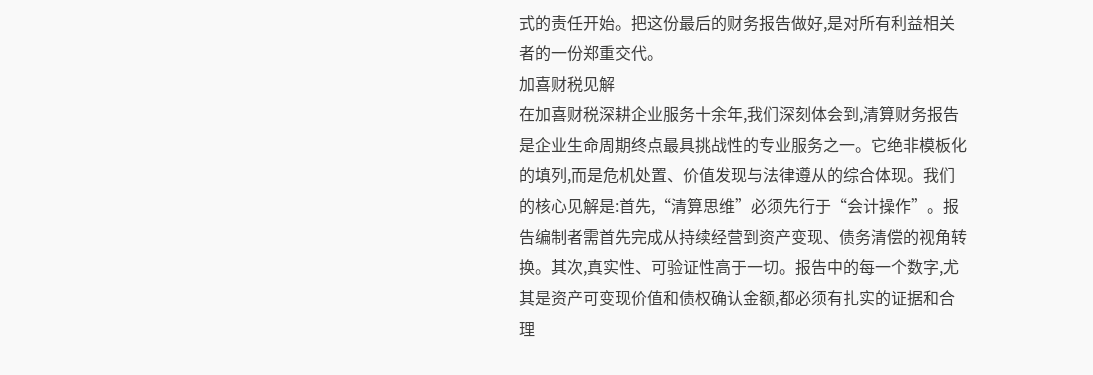式的责任开始。把这份最后的财务报告做好,是对所有利益相关者的一份郑重交代。
加喜财税见解
在加喜财税深耕企业服务十余年,我们深刻体会到,清算财务报告是企业生命周期终点最具挑战性的专业服务之一。它绝非模板化的填列,而是危机处置、价值发现与法律遵从的综合体现。我们的核心见解是:首先,“清算思维”必须先行于“会计操作”。报告编制者需首先完成从持续经营到资产变现、债务清偿的视角转换。其次,真实性、可验证性高于一切。报告中的每一个数字,尤其是资产可变现价值和债权确认金额,都必须有扎实的证据和合理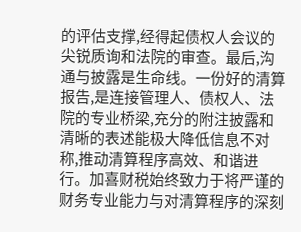的评估支撑,经得起债权人会议的尖锐质询和法院的审查。最后,沟通与披露是生命线。一份好的清算报告,是连接管理人、债权人、法院的专业桥梁,充分的附注披露和清晰的表述能极大降低信息不对称,推动清算程序高效、和谐进行。加喜财税始终致力于将严谨的财务专业能力与对清算程序的深刻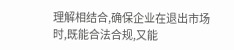理解相结合,确保企业在退出市场时,既能合法合规,又能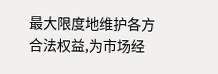最大限度地维护各方合法权益,为市场经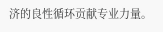济的良性循环贡献专业力量。